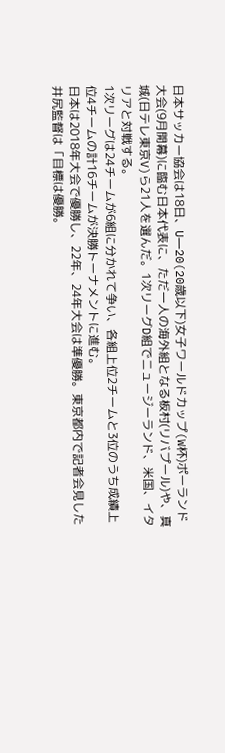日本サッカー協会は18日、U―20(20歳以下)女子ワールドカップ(W杯)ポーランド大会(9月開幕)に臨む日本代表に、ただ一人の海外組となる板村(リバプール)や、真城(日テレ東京V)ら21人を選んだ。1次リーグD組でニュージーランド、米国、イタリアと対戦する。
1次リーグは24チームが6組に分かれて争い、各組上位2チームと3位のうち成績上位4チームの計16チームが決勝トーナメントに進む。
日本は2018年大会で優勝し、22年、24年大会は準優勝。東京都内で記者会見した井尻監督は「目標は優勝。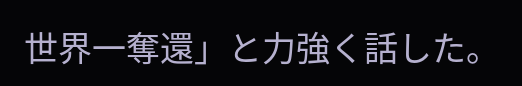世界一奪還」と力強く話した。